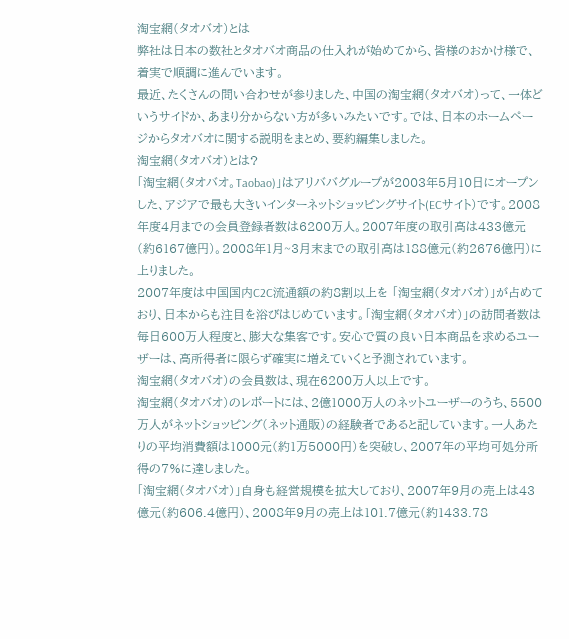淘宝網(タオバオ)とは
弊社は日本の数社とタオバオ商品の仕入れが始めてから、皆様のおかけ様で、着実で順調に進んでいます。
最近、たくさんの問い合わせが参りました、中国の淘宝網(タオバオ)って、一体どいうサイドか、あまり分からない方が多いみたいです。では、日本のホームページからタオバオに関する説明をまとめ、要約編集しました。
淘宝網(タオバオ)とは?
「淘宝網(タオバオ。Taobao)」はアリババグループが2003年5月10日にオープンした、アジアで最も大きいインターネットショッピングサイト(ECサイト)です。2008年度4月までの会員登録者数は6200万人。2007年度の取引高は433億元(約6167億円)。2008年1月~3月末までの取引高は188億元(約2676億円)に上りました。
2007年度は中国国内C2C流通額の約8割以上を 「淘宝網(タオバオ)」が占めており、日本からも注目を浴びはじめています。「淘宝網(タオバオ)」の訪問者数は毎日600万人程度と、膨大な集客です。安心で質の良い日本商品を求めるユーザーは、高所得者に限らず確実に増えていくと予測されています。
淘宝網(タオバオ)の会員数は、現在6200万人以上です。
淘宝網(タオバオ)のレポートには、2億1000万人のネットユーザーのうち、5500万人がネットショッピング(ネット通販)の経験者であると記しています。一人あたりの平均消費額は1000元(約1万5000円)を突破し、2007年の平均可処分所得の7%に達しました。
「淘宝網(タオバオ)」自身も経営規模を拡大しており、2007年9月の売上は43億元(約606.4億円)、2008年9月の売上は101.7億元(約1433.78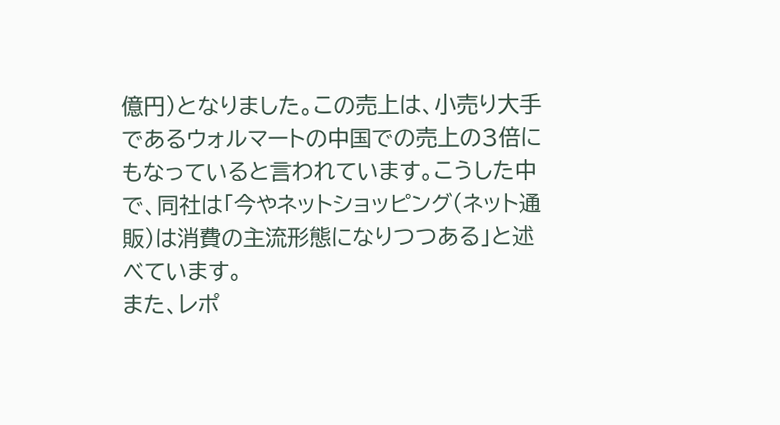億円)となりました。この売上は、小売り大手であるウォルマートの中国での売上の3倍にもなっていると言われています。こうした中で、同社は「今やネットショッピング(ネット通販)は消費の主流形態になりつつある」と述べています。
また、レポ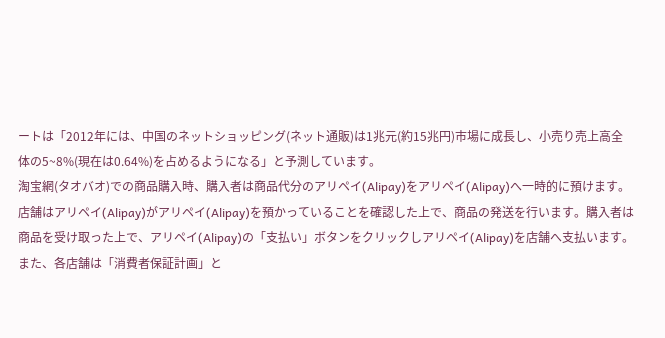ートは「2012年には、中国のネットショッピング(ネット通販)は1兆元(約15兆円)市場に成長し、小売り売上高全体の5~8%(現在は0.64%)を占めるようになる」と予測しています。
淘宝網(タオバオ)での商品購入時、購入者は商品代分のアリペイ(Alipay)をアリペイ(Alipay)へ一時的に預けます。店舗はアリペイ(Alipay)がアリペイ(Alipay)を預かっていることを確認した上で、商品の発送を行います。購入者は商品を受け取った上で、アリペイ(Alipay)の「支払い」ボタンをクリックしアリペイ(Alipay)を店舗へ支払います。
また、各店舗は「消費者保証計画」と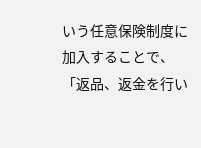いう任意保険制度に加入することで、「返品、返金を行い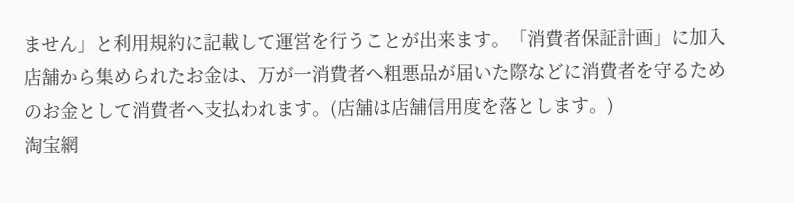ません」と利用規約に記載して運営を行うことが出来ます。「消費者保証計画」に加入店舗から集められたお金は、万が一消費者へ粗悪品が届いた際などに消費者を守るためのお金として消費者へ支払われます。(店舗は店舗信用度を落とします。)
淘宝網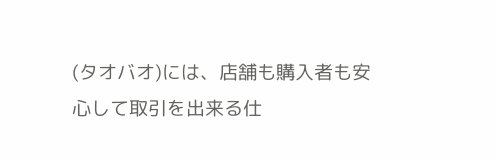(タオバオ)には、店舗も購入者も安心して取引を出来る仕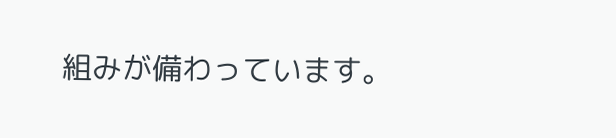組みが備わっています。